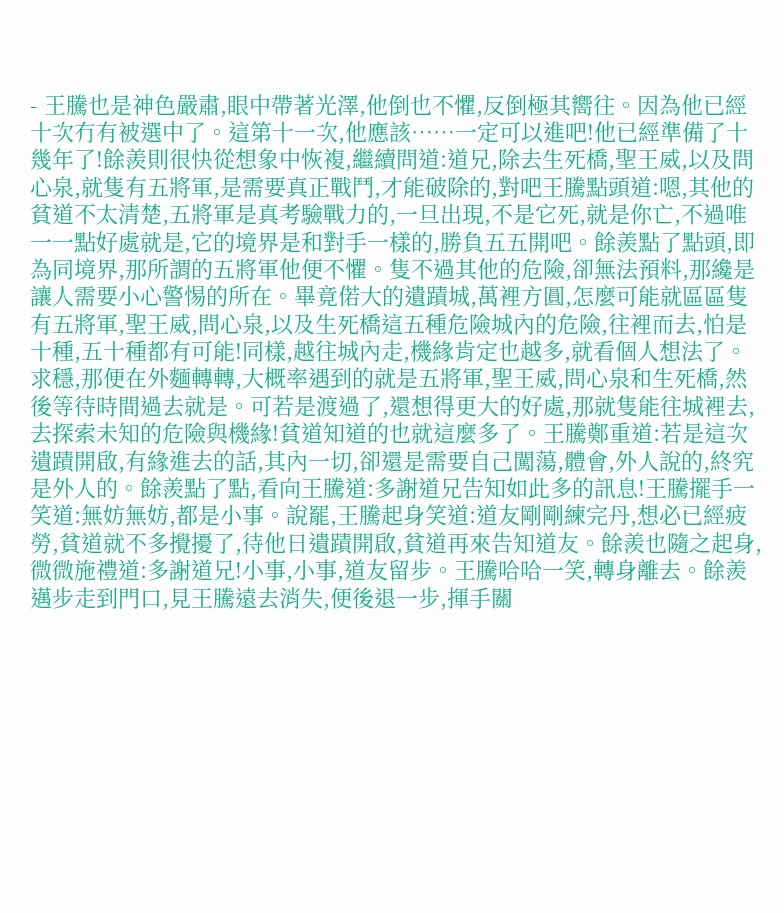- 王騰也是神色嚴肅,眼中帶著光澤,他倒也不懼,反倒極其嚮往。因為他已經十次冇有被選中了。這第十一次,他應該……一定可以進吧!他已經準備了十幾年了!餘羨則很快從想象中恢複,繼續問道:道兄,除去生死橋,聖王威,以及問心泉,就隻有五將軍,是需要真正戰鬥,才能破除的,對吧王騰點頭道:嗯,其他的貧道不太清楚,五將軍是真考驗戰力的,一旦出現,不是它死,就是你亡,不過唯一一點好處就是,它的境界是和對手一樣的,勝負五五開吧。餘羨點了點頭,即為同境界,那所謂的五將軍他便不懼。隻不過其他的危險,卻無法預料,那纔是讓人需要小心警惕的所在。畢竟偌大的遺蹟城,萬裡方圓,怎麼可能就區區隻有五將軍,聖王威,問心泉,以及生死橋這五種危險城內的危險,往裡而去,怕是十種,五十種都有可能!同樣,越往城內走,機緣肯定也越多,就看個人想法了。求穩,那便在外麵轉轉,大概率遇到的就是五將軍,聖王威,問心泉和生死橋,然後等待時間過去就是。可若是渡過了,還想得更大的好處,那就隻能往城裡去,去探索未知的危險與機緣!貧道知道的也就這麼多了。王騰鄭重道:若是這次遺蹟開啟,有緣進去的話,其內一切,卻還是需要自己闖蕩,體會,外人說的,終究是外人的。餘羨點了點,看向王騰道:多謝道兄告知如此多的訊息!王騰擺手一笑道:無妨無妨,都是小事。說罷,王騰起身笑道:道友剛剛練完丹,想必已經疲勞,貧道就不多攪擾了,待他日遺蹟開啟,貧道再來告知道友。餘羨也隨之起身,微微施禮道:多謝道兄!小事,小事,道友留步。王騰哈哈一笑,轉身離去。餘羨邁步走到門口,見王騰遠去消失,便後退一步,揮手關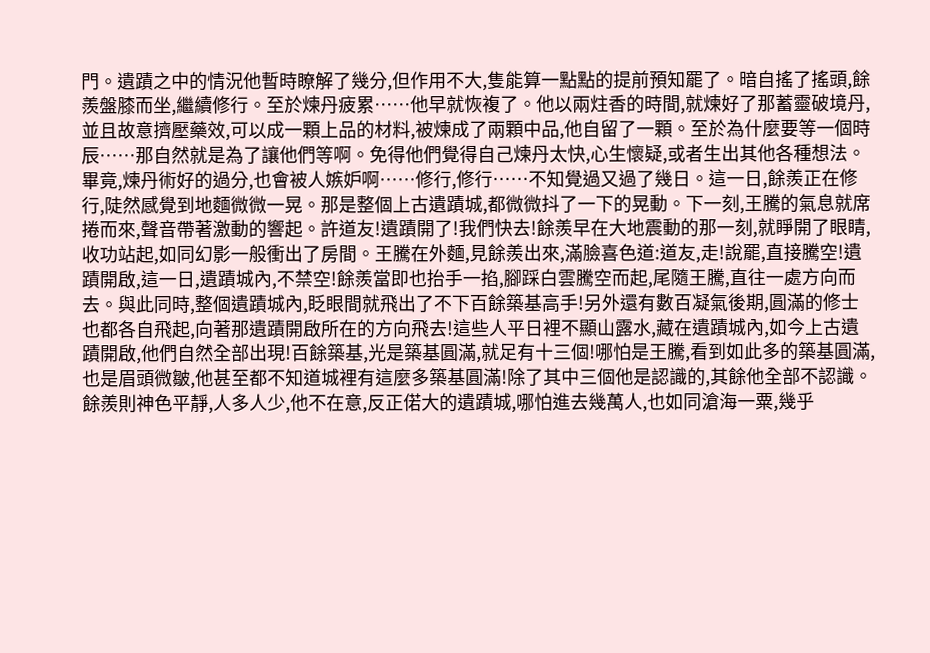門。遺蹟之中的情況他暫時瞭解了幾分,但作用不大,隻能算一點點的提前預知罷了。暗自搖了搖頭,餘羨盤膝而坐,繼續修行。至於煉丹疲累……他早就恢複了。他以兩炷香的時間,就煉好了那蓄靈破境丹,並且故意擠壓藥效,可以成一顆上品的材料,被煉成了兩顆中品,他自留了一顆。至於為什麼要等一個時辰……那自然就是為了讓他們等啊。免得他們覺得自己煉丹太快,心生懷疑,或者生出其他各種想法。畢竟,煉丹術好的過分,也會被人嫉妒啊……修行,修行……不知覺過又過了幾日。這一日,餘羨正在修行,陡然感覺到地麵微微一晃。那是整個上古遺蹟城,都微微抖了一下的晃動。下一刻,王騰的氣息就席捲而來,聲音帶著激動的響起。許道友!遺蹟開了!我們快去!餘羨早在大地震動的那一刻,就睜開了眼睛,收功站起,如同幻影一般衝出了房間。王騰在外麵,見餘羨出來,滿臉喜色道:道友,走!說罷,直接騰空!遺蹟開啟,這一日,遺蹟城內,不禁空!餘羨當即也抬手一掐,腳踩白雲騰空而起,尾隨王騰,直往一處方向而去。與此同時,整個遺蹟城內,眨眼間就飛出了不下百餘築基高手!另外還有數百凝氣後期,圓滿的修士也都各自飛起,向著那遺蹟開啟所在的方向飛去!這些人平日裡不顯山露水,藏在遺蹟城內,如今上古遺蹟開啟,他們自然全部出現!百餘築基,光是築基圓滿,就足有十三個!哪怕是王騰,看到如此多的築基圓滿,也是眉頭微皺,他甚至都不知道城裡有這麼多築基圓滿!除了其中三個他是認識的,其餘他全部不認識。餘羨則神色平靜,人多人少,他不在意,反正偌大的遺蹟城,哪怕進去幾萬人,也如同滄海一粟,幾乎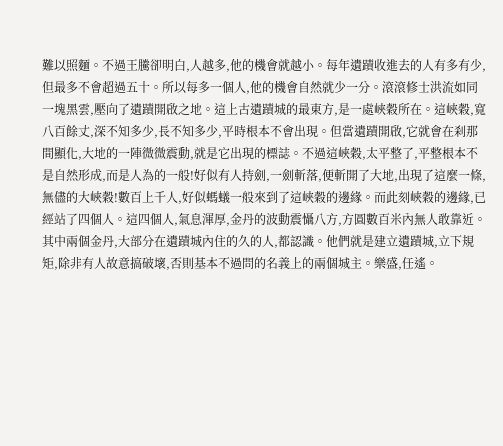難以照麵。不過王騰卻明白,人越多,他的機會就越小。每年遺蹟收進去的人有多有少,但最多不會超過五十。所以每多一個人,他的機會自然就少一分。滾滾修士洪流如同一塊黑雲,壓向了遺蹟開啟之地。這上古遺蹟城的最東方,是一處峽穀所在。這峽穀,寬八百餘丈,深不知多少,長不知多少,平時根本不會出現。但當遺蹟開啟,它就會在刹那間顯化,大地的一陣微微震動,就是它出現的標誌。不過這峽穀,太平整了,平整根本不是自然形成,而是人為的一般!好似有人持劍,一劍斬落,便斬開了大地,出現了這麼一條,無儘的大峽穀!數百上千人,好似螞蟻一般來到了這峽穀的邊緣。而此刻峽穀的邊緣,已經站了四個人。這四個人,氣息渾厚,金丹的波動震懾八方,方圓數百米內無人敢靠近。其中兩個金丹,大部分在遺蹟城內住的久的人,都認識。他們就是建立遺蹟城,立下規矩,除非有人故意搞破壞,否則基本不過問的名義上的兩個城主。樂盛,任遙。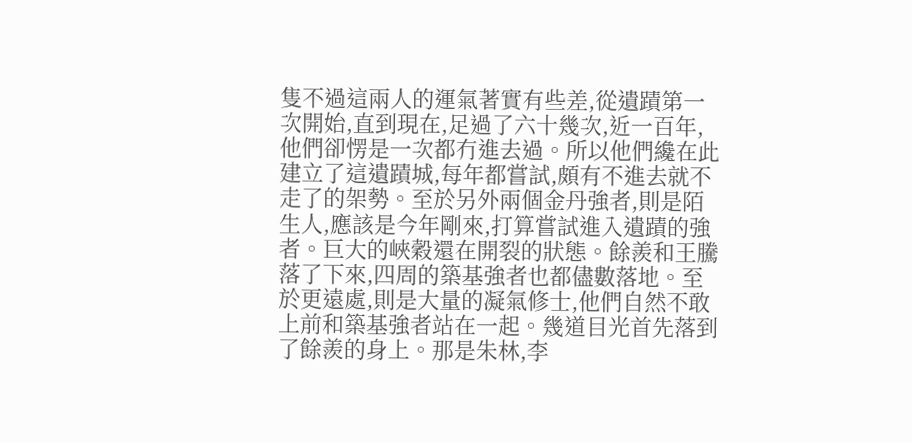隻不過這兩人的運氣著實有些差,從遺蹟第一次開始,直到現在,足過了六十幾次,近一百年,他們卻愣是一次都冇進去過。所以他們纔在此建立了這遺蹟城,每年都嘗試,頗有不進去就不走了的架勢。至於另外兩個金丹強者,則是陌生人,應該是今年剛來,打算嘗試進入遺蹟的強者。巨大的峽穀還在開裂的狀態。餘羨和王騰落了下來,四周的築基強者也都儘數落地。至於更遠處,則是大量的凝氣修士,他們自然不敢上前和築基強者站在一起。幾道目光首先落到了餘羨的身上。那是朱林,李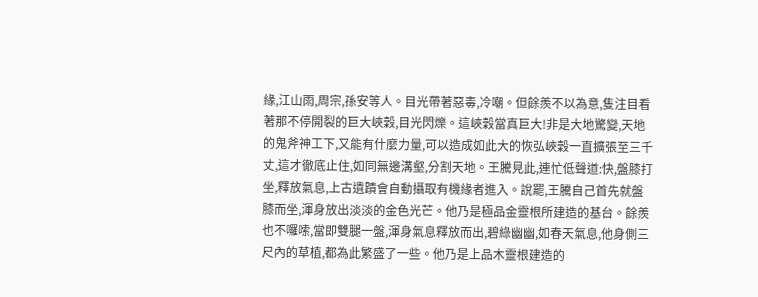緣,江山雨,周宗,孫安等人。目光帶著惡毒,冷嘲。但餘羨不以為意,隻注目看著那不停開裂的巨大峽穀,目光閃爍。這峽穀當真巨大!非是大地驚變,天地的鬼斧神工下,又能有什麼力量,可以造成如此大的恢弘峽穀一直擴張至三千丈,這才徹底止住,如同無邊溝壑,分割天地。王騰見此,連忙低聲道:快,盤膝打坐,釋放氣息,上古遺蹟會自動攝取有機緣者進入。說罷,王騰自己首先就盤膝而坐,渾身放出淡淡的金色光芒。他乃是極品金靈根所建造的基台。餘羨也不囉嗦,當即雙腿一盤,渾身氣息釋放而出,碧綠幽幽,如春天氣息,他身側三尺內的草植,都為此繁盛了一些。他乃是上品木靈根建造的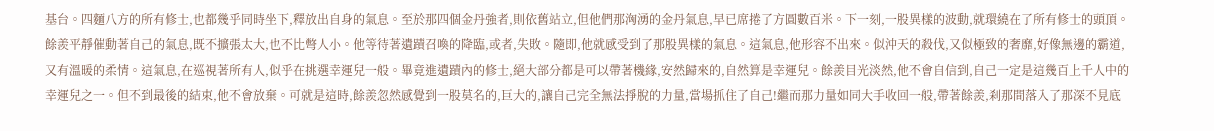基台。四麵八方的所有修士,也都幾乎同時坐下,釋放出自身的氣息。至於那四個金丹強者,則依舊站立,但他們那洶湧的金丹氣息,早已席捲了方圓數百米。下一刻,一股異樣的波動,就環繞在了所有修士的頭頂。餘羨平靜催動著自己的氣息,既不擴張太大,也不比彆人小。他等待著遺蹟召喚的降臨,或者,失敗。隨即,他就感受到了那股異樣的氣息。這氣息,他形容不出來。似沖天的殺伐,又似極致的奢靡,好像無邊的霸道,又有溫暖的柔情。這氣息,在巡視著所有人,似乎在挑選幸運兒一般。畢竟進遺蹟內的修士,絕大部分都是可以帶著機緣,安然歸來的,自然算是幸運兒。餘羨目光淡然,他不會自信到,自己一定是這幾百上千人中的幸運兒之一。但不到最後的結束,他不會放棄。可就是這時,餘羨忽然感覺到一股莫名的,巨大的,讓自己完全無法掙脫的力量,當場抓住了自己!繼而那力量如同大手收回一般,帶著餘羨,刹那間落入了那深不見底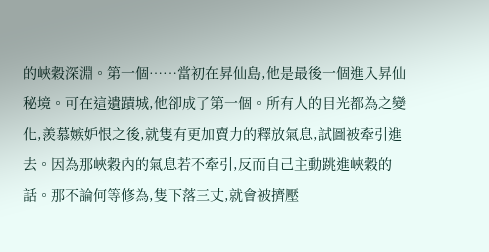的峽穀深淵。第一個……當初在昇仙島,他是最後一個進入昇仙秘境。可在這遺蹟城,他卻成了第一個。所有人的目光都為之變化,羨慕嫉妒恨之後,就隻有更加賣力的釋放氣息,試圖被牽引進去。因為那峽穀內的氣息若不牽引,反而自己主動跳進峽穀的話。那不論何等修為,隻下落三丈,就會被擠壓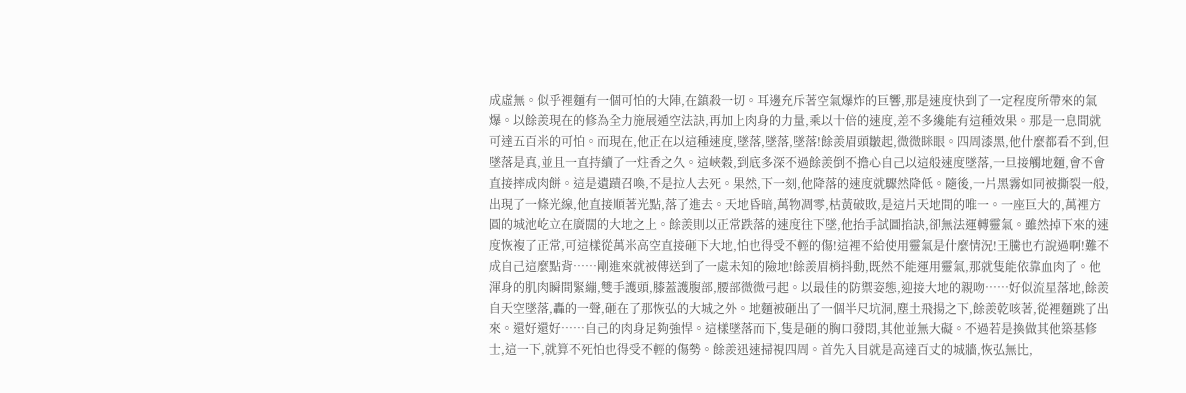成虛無。似乎裡麵有一個可怕的大陣,在鎮殺一切。耳邊充斥著空氣爆炸的巨響,那是速度快到了一定程度所帶來的氣爆。以餘羨現在的修為全力施展遁空法訣,再加上肉身的力量,乘以十倍的速度,差不多纔能有這種效果。那是一息間就可達五百米的可怕。而現在,他正在以這種速度,墜落,墜落,墜落!餘羨眉頭皺起,微微眯眼。四周漆黑,他什麼都看不到,但墜落是真,並且一直持續了一炷香之久。這峽穀,到底多深不過餘羨倒不擔心自己以這般速度墜落,一旦接觸地麵,會不會直接摔成肉餅。這是遺蹟召喚,不是拉人去死。果然,下一刻,他降落的速度就驟然降低。隨後,一片黑霧如同被撕裂一般,出現了一條光線,他直接順著光點,落了進去。天地昏暗,萬物凋零,枯黃破敗,是這片天地間的唯一。一座巨大的,萬裡方圓的城池屹立在廣闊的大地之上。餘羨則以正常跌落的速度往下墜,他抬手試圖掐訣,卻無法運轉靈氣。雖然掉下來的速度恢複了正常,可這樣從萬米高空直接砸下大地,怕也得受不輕的傷!這裡不給使用靈氣是什麼情況!王騰也冇說過啊!難不成自己這麼點背……剛進來就被傳送到了一處未知的險地!餘羨眉梢抖動,既然不能運用靈氣,那就隻能依靠血肉了。他渾身的肌肉瞬間緊繃,雙手護頭,膝蓋護腹部,腰部微微弓起。以最佳的防禦姿態,迎接大地的親吻……好似流星落地,餘羨自天空墜落,轟的一聲,砸在了那恢弘的大城之外。地麵被砸出了一個半尺坑洞,塵土飛揚之下,餘羨乾咳著,從裡麵跳了出來。還好還好……自己的肉身足夠強悍。這樣墜落而下,隻是砸的胸口發悶,其他並無大礙。不過若是換做其他築基修士,這一下,就算不死怕也得受不輕的傷勢。餘羨迅速掃視四周。首先入目就是高達百丈的城牆,恢弘無比,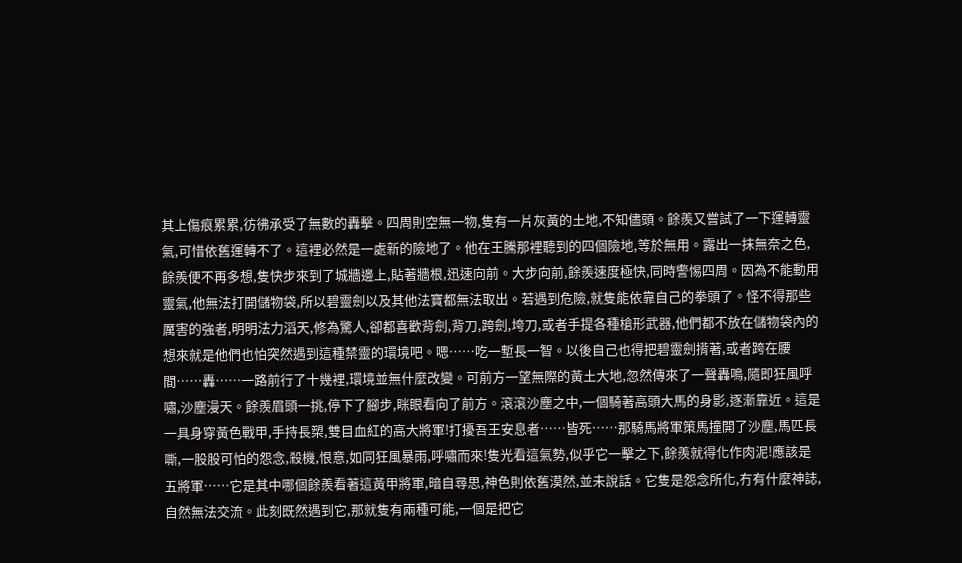其上傷痕累累,彷彿承受了無數的轟擊。四周則空無一物,隻有一片灰黃的土地,不知儘頭。餘羨又嘗試了一下運轉靈氣,可惜依舊運轉不了。這裡必然是一處新的險地了。他在王騰那裡聽到的四個險地,等於無用。露出一抹無奈之色,餘羨便不再多想,隻快步來到了城牆邊上,貼著牆根,迅速向前。大步向前,餘羨速度極快,同時警惕四周。因為不能動用靈氣,他無法打開儲物袋,所以碧靈劍以及其他法寶都無法取出。若遇到危險,就隻能依靠自己的拳頭了。怪不得那些厲害的強者,明明法力滔天,修為驚人,卻都喜歡背劍,背刀,跨劍,垮刀,或者手提各種槍形武器,他們都不放在儲物袋內的想來就是他們也怕突然遇到這種禁靈的環境吧。嗯……吃一塹長一智。以後自己也得把碧靈劍揹著,或者跨在腰間……轟……一路前行了十幾裡,環境並無什麼改變。可前方一望無際的黃土大地,忽然傳來了一聲轟鳴,隨即狂風呼嘯,沙塵漫天。餘羨眉頭一挑,停下了腳步,眯眼看向了前方。滾滾沙塵之中,一個騎著高頭大馬的身影,逐漸靠近。這是一具身穿黃色戰甲,手持長槊,雙目血紅的高大將軍!打擾吾王安息者……皆死……那騎馬將軍策馬撞開了沙塵,馬匹長嘶,一股股可怕的怨念,殺機,恨意,如同狂風暴雨,呼嘯而來!隻光看這氣勢,似乎它一擊之下,餘羨就得化作肉泥!應該是五將軍……它是其中哪個餘羨看著這黃甲將軍,暗自尋思,神色則依舊漠然,並未說話。它隻是怨念所化,冇有什麼神誌,自然無法交流。此刻既然遇到它,那就隻有兩種可能,一個是把它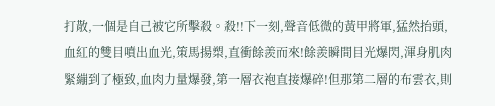打散,一個是自己被它所擊殺。殺!!下一刻,聲音低微的黃甲將軍,猛然抬頭,血紅的雙目噴出血光,策馬揚槊,直衝餘羨而來!餘羨瞬間目光爆閃,渾身肌肉緊繃到了極致,血肉力量爆發,第一層衣袍直接爆碎!但那第二層的布雲衣,則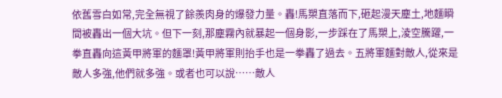依舊雪白如常,完全無視了餘羨肉身的爆發力量。轟!馬槊直落而下,砸起漫天塵土,地麵瞬間被轟出一個大坑。但下一刻,那塵霧內就暴起一個身影,一步踩在了馬槊上,淩空騰躍,一拳直轟向這黃甲將軍的麵罩!黃甲將軍則抬手也是一拳轟了過去。五將軍麵對敵人,從來是敵人多強,他們就多強。或者也可以說……敵人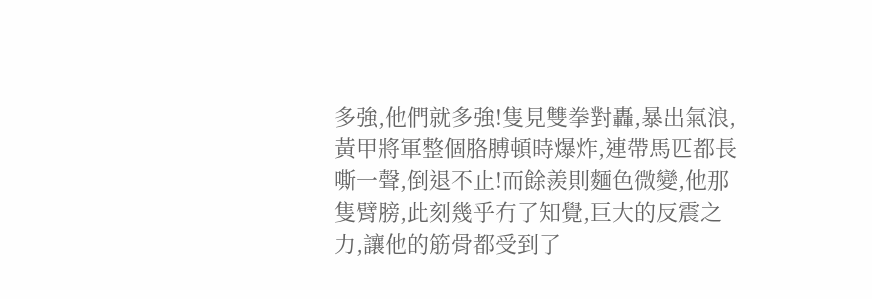多強,他們就多強!隻見雙拳對轟,暴出氣浪,黃甲將軍整個胳膊頓時爆炸,連帶馬匹都長嘶一聲,倒退不止!而餘羨則麵色微變,他那隻臂膀,此刻幾乎冇了知覺,巨大的反震之力,讓他的筋骨都受到了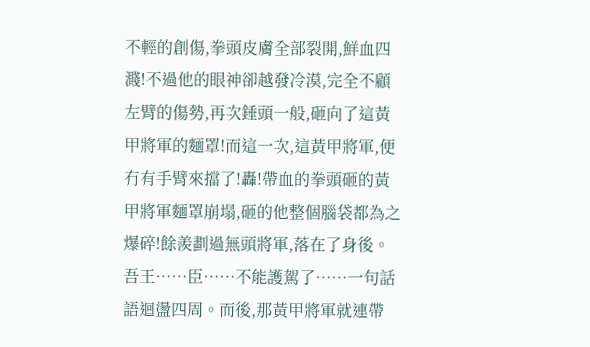不輕的創傷,拳頭皮膚全部裂開,鮮血四濺!不過他的眼神卻越發冷漠,完全不顧左臂的傷勢,再次錘頭一般,砸向了這黃甲將軍的麵罩!而這一次,這黃甲將軍,便冇有手臂來擋了!轟!帶血的拳頭砸的黃甲將軍麵罩崩塌,砸的他整個腦袋都為之爆碎!餘羨劃過無頭將軍,落在了身後。吾王……臣……不能護駕了……一句話語迴盪四周。而後,那黃甲將軍就連帶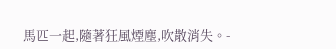馬匹一起,隨著狂風煙塵,吹散消失。-